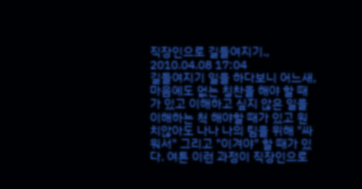직장인으로 길들여지기.,
2010.04.08 17:04
길들여지기 일을 하다보니 어느새, 마음에도 없는 칭찬을 해야 할 때가 있고 이해하고 싶지 않은 일을 이해하는 척 해야할 때가 있고 원치않아도 나나 나의 팀을 위해 "싸워서" 그리고 "이겨야" 할 때가 있다. 여튼 이런 과정이 직장인으로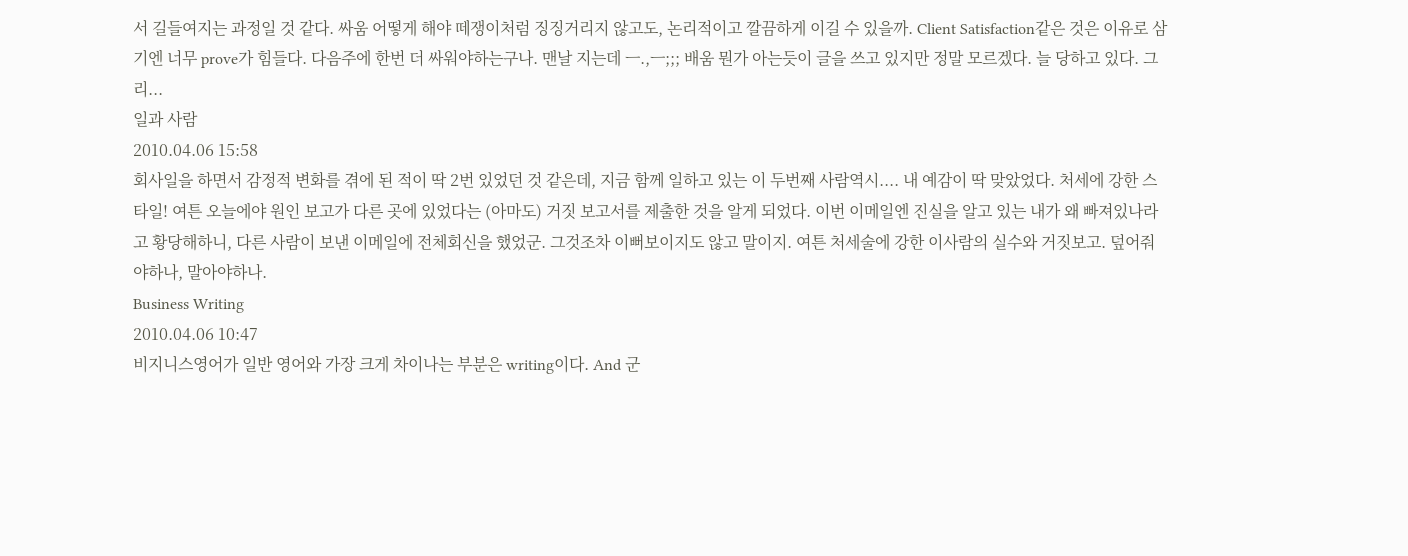서 길들여지는 과정일 것 같다. 싸움 어떻게 해야 떼쟁이처럼 징징거리지 않고도, 논리적이고 깔끔하게 이길 수 있을까. Client Satisfaction같은 것은 이유로 삼기엔 너무 prove가 힘들다. 다음주에 한번 더 싸워야하는구나. 맨날 지는데 ㅡ.,ㅡ;;; 배움 뭔가 아는듯이 글을 쓰고 있지만 정말 모르겠다. 늘 당하고 있다. 그리...
일과 사람
2010.04.06 15:58
회사일을 하면서 감정적 변화를 겪에 된 적이 딱 2번 있었던 것 같은데, 지금 함께 일하고 있는 이 두번째 사람역시.... 내 예감이 딱 맞았었다. 처세에 강한 스타일! 여튼 오늘에야 원인 보고가 다른 곳에 있었다는 (아마도) 거짓 보고서를 제출한 것을 알게 되었다. 이번 이메일엔 진실을 알고 있는 내가 왜 빠져있나라고 황당해하니, 다른 사람이 보낸 이메일에 전체회신을 했었군. 그것조차 이뻐보이지도 않고 말이지. 여튼 처세술에 강한 이사람의 실수와 거짓보고. 덮어줘야하나, 말아야하나.
Business Writing
2010.04.06 10:47
비지니스영어가 일반 영어와 가장 크게 차이나는 부분은 writing이다. And 군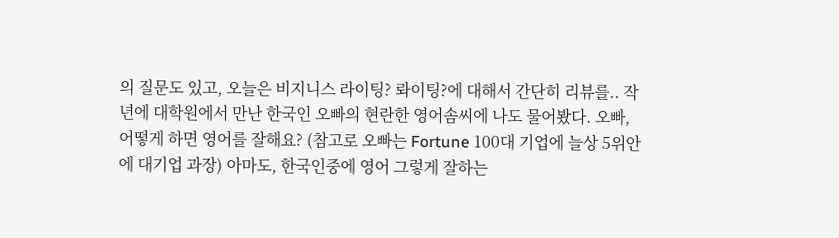의 질문도 있고, 오늘은 비지니스 라이팅? 롸이팅?에 대해서 간단히 리뷰를.. 작년에 대학원에서 만난 한국인 오빠의 현란한 영어솜씨에 나도 물어봤다. 오빠, 어떻게 하면 영어를 잘해요? (참고로 오빠는 Fortune 100대 기업에 늘상 5위안에 대기업 과장) 아마도, 한국인중에 영어 그렇게 잘하는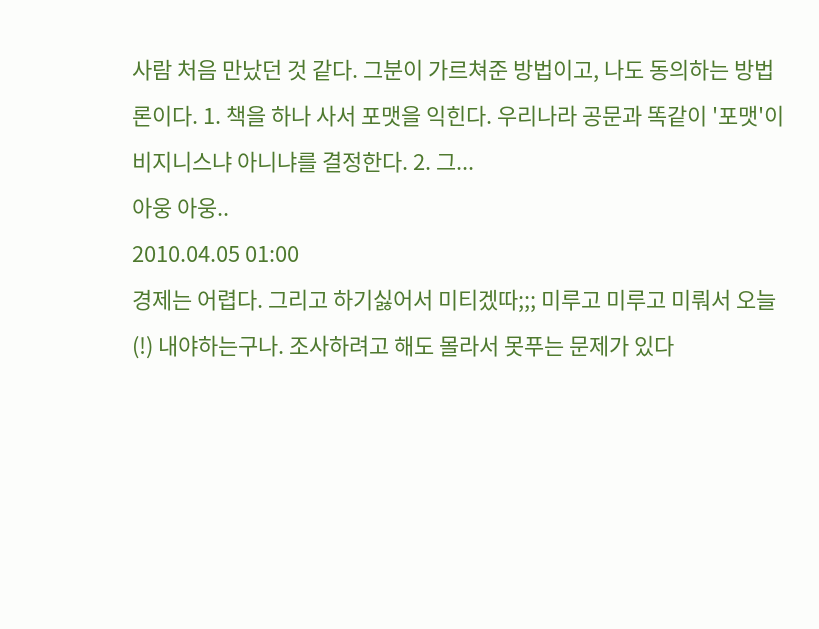사람 처음 만났던 것 같다. 그분이 가르쳐준 방법이고, 나도 동의하는 방법론이다. 1. 책을 하나 사서 포맷을 익힌다. 우리나라 공문과 똑같이 '포맷'이 비지니스냐 아니냐를 결정한다. 2. 그...
아웅 아웅..
2010.04.05 01:00
경제는 어렵다. 그리고 하기싫어서 미티겠따;;; 미루고 미루고 미뤄서 오늘(!) 내야하는구나. 조사하려고 해도 몰라서 못푸는 문제가 있다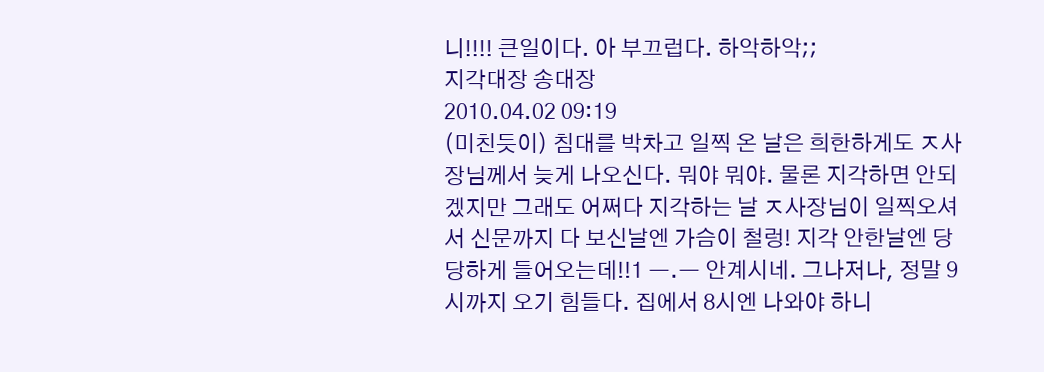니!!!! 큰일이다. 아 부끄럽다. 하악하악;;
지각대장 송대장
2010.04.02 09:19
(미친듯이) 침대를 박차고 일찍 온 날은 희한하게도 ㅈ사장님께서 늦게 나오신다. 뭐야 뭐야. 물론 지각하면 안되겠지만 그래도 어쩌다 지각하는 날 ㅈ사장님이 일찍오셔서 신문까지 다 보신날엔 가슴이 철렁! 지각 안한날엔 당당하게 들어오는데!!1 ㅡ.ㅡ 안계시네. 그나저나, 정말 9시까지 오기 힘들다. 집에서 8시엔 나와야 하니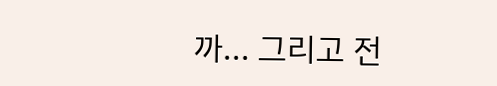까... 그리고 전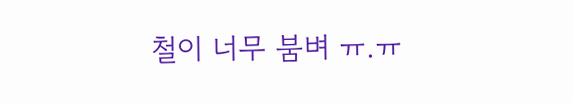철이 너무 붐벼 ㅠ.ㅠ